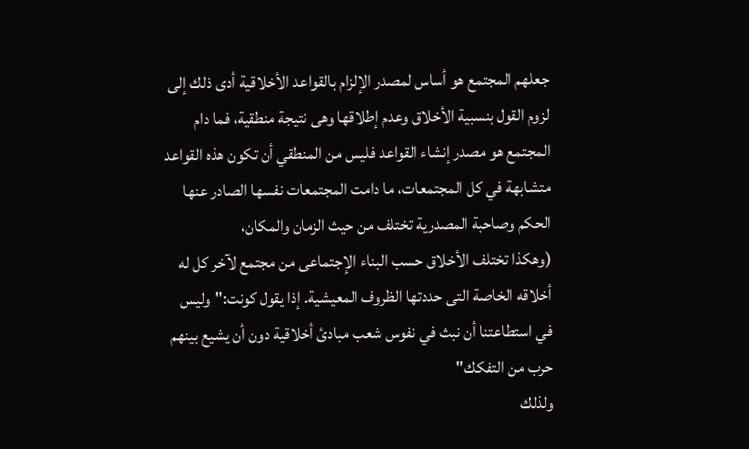جعلهم المجتمع هو أساس لمصدر الإلزام بالقواعد الأخلاقية أدى ذلك إلى لزوم القول بنسبية الأخلاق وعدم إطلاقها وهى نتيجة منطقية، فما دام المجتمع هو مصدر إنشاء القواعد فليس من المنطقي أن تكون هذه القواعد متشابهة في كل المجتمعات، ما دامت المجتمعات نفسها الصادر عنها الحكم وصاحبة المصدرية تختلف من حيث الزمان والمكان،
(وهكذا تختلف الأخلاق حسب البناء الإجتماعى من مجتمع لآخر كل له أخلاقه الخاصة التى حددتها الظروف المعيشية. إذا يقول كونت:"وليس في استطاعتنا أن نبث في نفوس شعب مبادئ أخلاقية دون أن يشيع بينهم حرب من التفكك"
ولذلك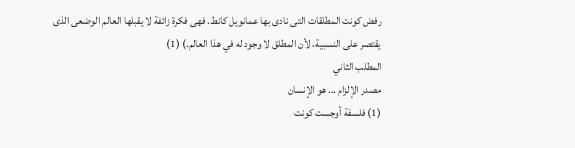رفض كونت المطلقات التى نادى بها عمانويل كانط. فهى فكرة زائفة لا يقبلها العالم الوضعى الذى يقتصر على النسبية، لأن المطلق لا وجود له في هذا العالم.) (1)
المطلب الثاني
مصدر الإلزام ... هو الإنسان
(1) فلسفة أوجست كونت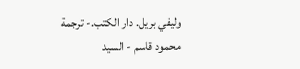وليفي بريل. دار الكتب.- ترجمة محمود قاسم - السيد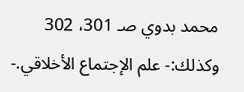محمد بدوي صـ 301، 302
وكذلك:- علم الإجتماع الأخلاقي.-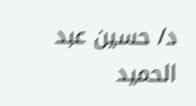د/ حسين عبد الحميد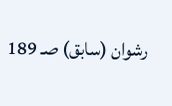رشوان (سابق) صـ 189